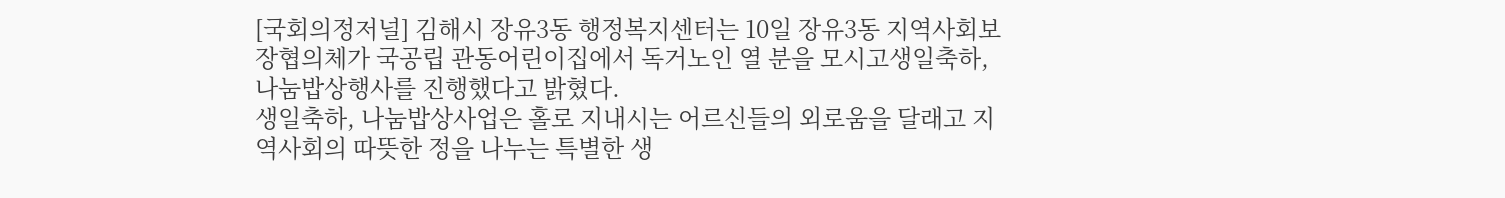[국회의정저널] 김해시 장유3동 행정복지센터는 10일 장유3동 지역사회보장협의체가 국공립 관동어린이집에서 독거노인 열 분을 모시고생일축하, 나눔밥상행사를 진행했다고 밝혔다.
생일축하, 나눔밥상사업은 홀로 지내시는 어르신들의 외로움을 달래고 지역사회의 따뜻한 정을 나누는 특별한 생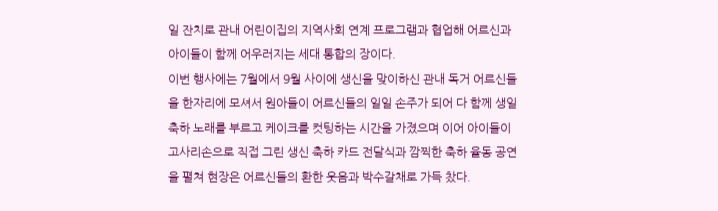일 잔치로 관내 어린이집의 지역사회 연계 프로그램과 협업해 어르신과 아이들이 함께 어우러지는 세대 통합의 장이다.
이번 행사에는 7월에서 9월 사이에 생신을 맞이하신 관내 독거 어르신들을 한자리에 모셔서 원아들이 어르신들의 일일 손주가 되어 다 함께 생일 축하 노래를 부르고 케이크를 컷팅하는 시간을 가졌으며 이어 아이들이 고사리손으로 직접 그린 생신 축하 카드 전달식과 깜찍한 축하 율동 공연을 펼쳐 현장은 어르신들의 환한 웃음과 박수갈채로 가득 찼다.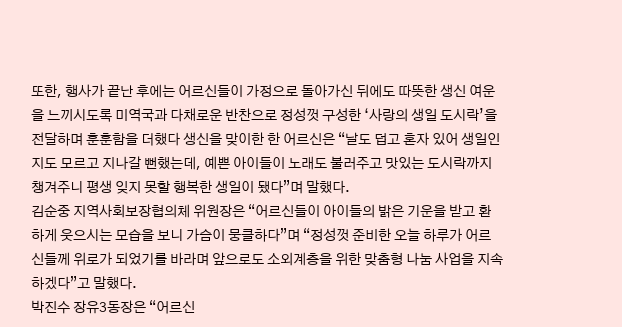또한, 행사가 끝난 후에는 어르신들이 가정으로 돌아가신 뒤에도 따뜻한 생신 여운을 느끼시도록 미역국과 다채로운 반찬으로 정성껏 구성한 ‘사랑의 생일 도시락’을 전달하며 훈훈함을 더했다 생신을 맞이한 한 어르신은 “날도 덥고 혼자 있어 생일인지도 모르고 지나갈 뻔했는데, 예쁜 아이들이 노래도 불러주고 맛있는 도시락까지 챙겨주니 평생 잊지 못할 행복한 생일이 됐다”며 말했다.
김순중 지역사회보장협의체 위원장은 “어르신들이 아이들의 밝은 기운을 받고 환하게 웃으시는 모습을 보니 가슴이 뭉클하다”며 “정성껏 준비한 오늘 하루가 어르신들께 위로가 되었기를 바라며 앞으로도 소외계층을 위한 맞춤형 나눔 사업을 지속하겠다”고 말했다.
박진수 장유3동장은 “어르신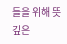들을 위해 뜻깊은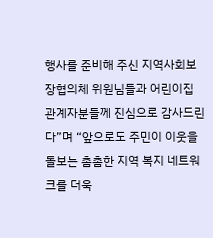행사를 준비해 주신 지역사회보장협의체 위원님들과 어린이집 관계자분들께 진심으로 감사드린다”며 “앞으로도 주민이 이웃을 돌보는 촘촘한 지역 복지 네트워크를 더욱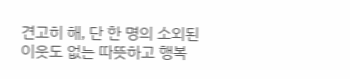견고히 해, 단 한 명의 소외된 이웃도 없는 따뜻하고 행복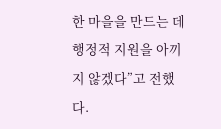한 마을을 만드는 데 행정적 지원을 아끼지 않겠다”고 전했다.